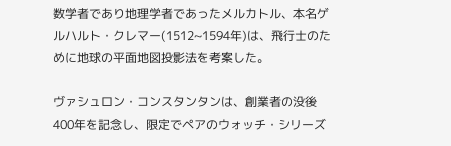数学者であり地理学者であったメルカトル、本名ゲルハルト・クレマー(1512~1594年)は、飛行士のために地球の平面地図投影法を考案した。

ヴァシュロン・コンスタンタンは、創業者の没後400年を記念し、限定でペアのウォッチ・シリーズ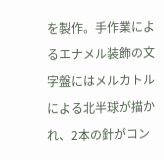を製作。手作業によるエナメル装飾の文字盤にはメルカトルによる北半球が描かれ、2本の針がコン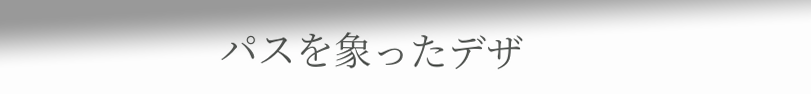パスを象ったデザ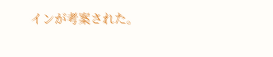インが考案された。